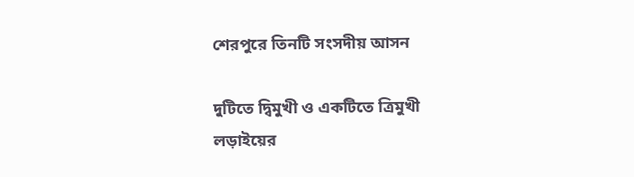শেরপুরে তিনটি সংসদীয় আসন

দুটিতে দ্বিমুখী ও একটিতে ত্রিমুখী লড়াইয়ের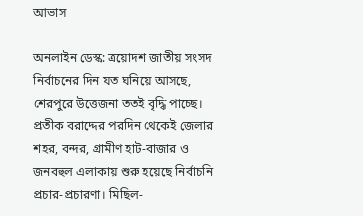আভাস

অনলাইন ডেস্ক: ত্রয়োদশ জাতীয় সংসদ নির্বাচনের দিন যত ঘনিয়ে আসছে, শেরপুরে উত্তেজনা ততই বৃদ্ধি পাচ্ছে। প্রতীক বরাদ্দের পরদিন থেকেই জেলার শহর, বন্দর, গ্রামীণ হাট-বাজার ও জনবহুল এলাকায় শুরু হয়েছে নির্বাচনি প্রচার-প্রচারণা। মিছিল-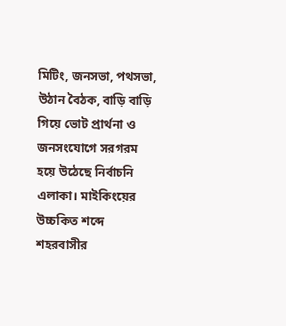মিটিং, জনসভা, পথসভা, উঠান বৈঠক, বাড়ি বাড়ি গিয়ে ভোট প্রার্থনা ও জনসংযোগে সরগরম হয়ে উঠেছে নির্বাচনি এলাকা। মাইকিংয়ের উচ্চকিত শব্দে শহরবাসীর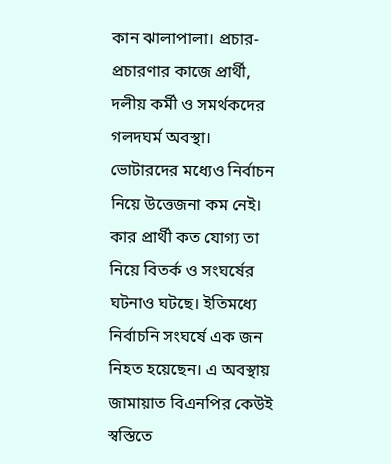কান ঝালাপালা। প্রচার-প্রচারণার কাজে প্রার্থী, দলীয় কর্মী ও সমর্থকদের গলদঘর্ম অবস্থা। ভোটারদের মধ্যেও নির্বাচন নিয়ে উত্তেজনা কম নেই। কার প্রার্থী কত যোগ্য তা নিয়ে বিতর্ক ও সংঘর্ষের ঘটনাও ঘটছে। ইতিমধ্যে নির্বাচনি সংঘর্ষে এক জন নিহত হয়েছেন। এ অবস্থায় জামায়াত বিএনপির কেউই স্বস্তিতে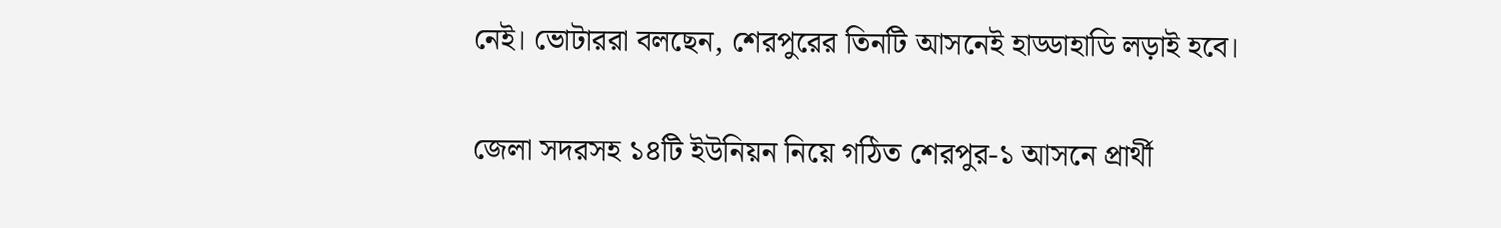নেই। ভোটাররা বলছেন, শেরপুরের তিনটি আসনেই হাড্ডাহাডি লড়াই হবে।

জেলা সদরসহ ১৪টি ইউনিয়ন নিয়ে গঠিত শেরপুর-১ আসনে প্রার্থী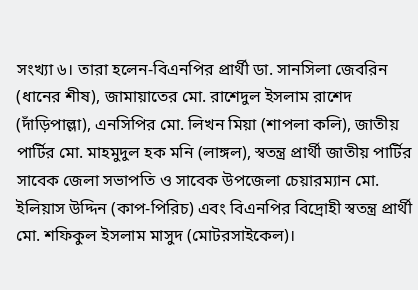সংখ্যা ৬। তারা হলেন-বিএনপির প্রার্থী ডা. সানসিলা জেবরিন (ধানের শীষ), জামায়াতের মো. রাশেদুল ইসলাম রাশেদ (দাঁড়িপাল্লা), এনসিপির মো. লিখন মিয়া (শাপলা কলি), জাতীয় পার্টির মো. মাহমুদুল হক মনি (লাঙ্গল), স্বতন্ত্র প্রার্থী জাতীয় পার্টির সাবেক জেলা সভাপতি ও সাবেক উপজেলা চেয়ারম্যান মো. ইলিয়াস উদ্দিন (কাপ-পিরিচ) এবং বিএনপির বিদ্রোহী স্বতন্ত্র প্রার্থী মো. শফিকুল ইসলাম মাসুদ (মোটরসাইকেল)।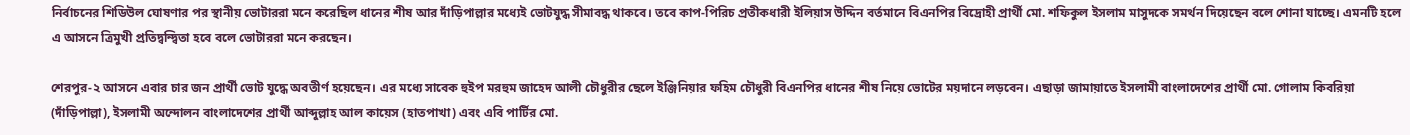নির্বাচনের শিডিউল ঘোষণার পর স্থানীয় ভোটাররা মনে করেছিল ধানের শীষ আর দাঁড়িপাল্লার মধ্যেই ভোটযুদ্ধ সীমাবদ্ধ থাকবে। তবে কাপ-পিরিচ প্রতীকধারী ইলিয়াস উদ্দিন বর্তমানে বিএনপির বিদ্রোহী প্রার্থী মো. শফিকুল ইসলাম মাসুদকে সমর্থন দিয়েছেন বলে শোনা যাচ্ছে। এমনটি হলে এ আসনে ত্রিমুখী প্রতিদ্বন্দ্বিতা হবে বলে ভোটাররা মনে করছেন।

শেরপুর-২ আসনে এবার চার জন প্রার্থী ভোট যুদ্ধে অবতীর্ণ হয়েছেন। এর মধ্যে সাবেক হুইপ মরহুম জাহেদ আলী চৌধুরীর ছেলে ইঞ্জিনিয়ার ফহিম চৌধুরী বিএনপির ধানের শীষ নিয়ে ভোটের ময়দানে লড়বেন। এছাড়া জামায়াতে ইসলামী বাংলাদেশের প্রার্থী মো. গোলাম কিবরিয়া (দাঁড়িপাল্লা), ইসলামী অন্দোলন বাংলাদেশের প্রার্থী আব্দুল্লাহ আল কায়েস (হাতপাখা) এবং এবি পার্টির মো.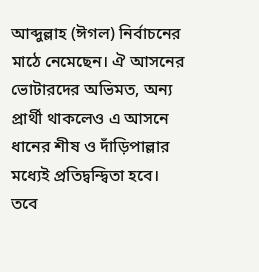আব্দুল্লাহ (ঈগল) নির্বাচনের মাঠে নেমেছেন। ঐ আসনের ভোটারদের অভিমত, অন্য প্রার্থী থাকলেও এ আসনে ধানের শীষ ও দাঁড়িপাল্লার মধ্যেই প্রতিদ্বন্দ্বিতা হবে। তবে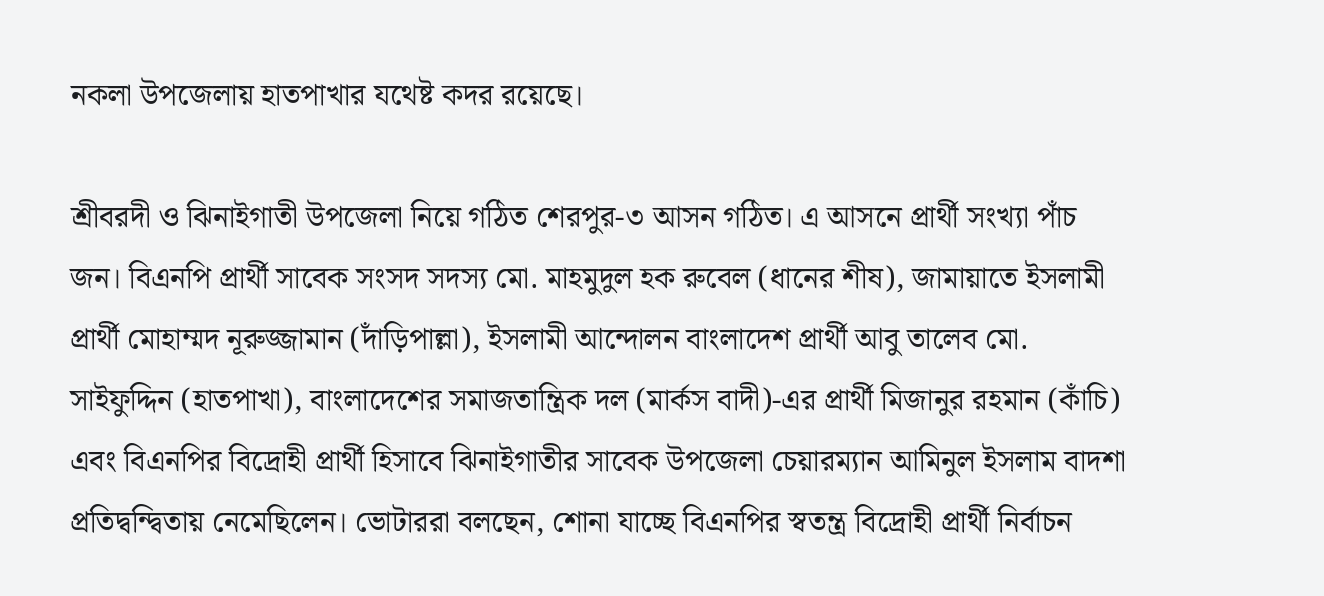নকলা উপজেলায় হাতপাখার যথেষ্ট কদর রয়েছে।

শ্রীবরদী ও ঝিনাইগাতী উপজেলা নিয়ে গঠিত শেরপুর-৩ আসন গঠিত। এ আসনে প্রার্থী সংখ্যা পাঁচ জন। বিএনপি প্রার্থী সাবেক সংসদ সদস্য মো. মাহমুদুল হক রুবেল (ধানের শীষ), জামায়াতে ইসলামী প্রার্থী মোহাম্মদ নূরুজ্জামান (দাঁড়িপাল্লা), ইসলামী আন্দোলন বাংলাদেশ প্রার্থী আবু তালেব মো. সাইফুদ্দিন (হাতপাখা), বাংলাদেশের সমাজতান্ত্রিক দল (মার্কস বাদী)-এর প্রার্থী মিজানুর রহমান (কাঁচি) এবং বিএনপির বিদ্রোহী প্রার্থী হিসাবে ঝিনাইগাতীর সাবেক উপজেলা চেয়ারম্যান আমিনুল ইসলাম বাদশা প্রতিদ্বন্দ্বিতায় নেমেছিলেন। ভোটাররা বলছেন, শোনা যাচ্ছে বিএনপির স্বতন্ত্র বিদ্রোহী প্রার্থী নির্বাচন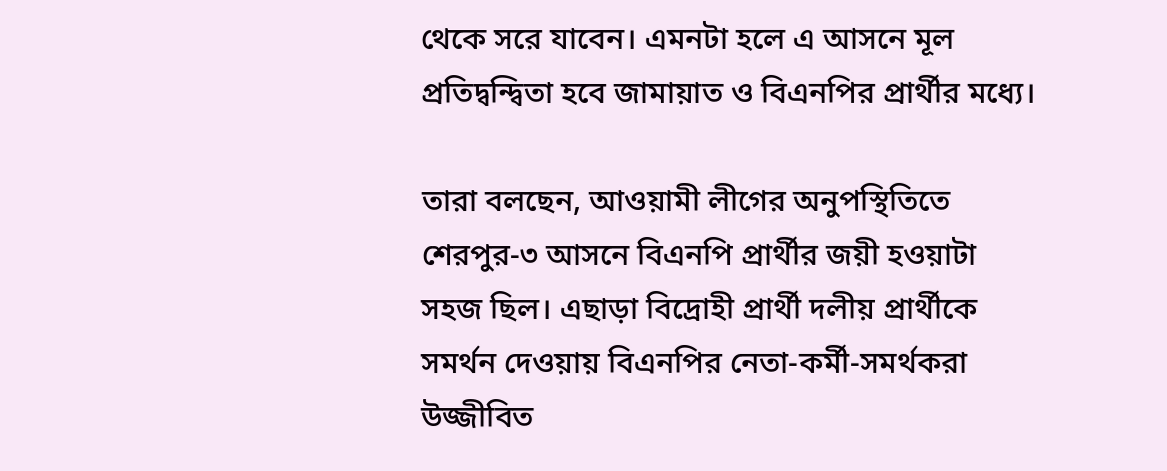থেকে সরে যাবেন। এমনটা হলে এ আসনে মূল প্রতিদ্বন্দ্বিতা হবে জামায়াত ও বিএনপির প্রার্থীর মধ্যে।

তারা বলছেন, আওয়ামী লীগের অনুপস্থিতিতে শেরপুর-৩ আসনে বিএনপি প্রার্থীর জয়ী হওয়াটা সহজ ছিল। এছাড়া বিদ্রোহী প্রার্থী দলীয় প্রার্থীকে সমর্থন দেওয়ায় বিএনপির নেতা-কর্মী-সমর্থকরা উজ্জীবিত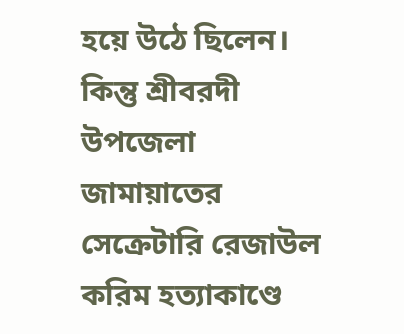হয়ে উঠে ছিলেন। কিন্তু শ্রীবরদী উপজেলা জামায়াতের সেক্রেটারি রেজাউল করিম হত্যাকাণ্ডে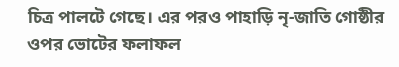চিত্র পালটে গেছে। এর পরও পাহাড়ি নৃ-জাতি গোষ্ঠীর ওপর ভোটের ফলাফল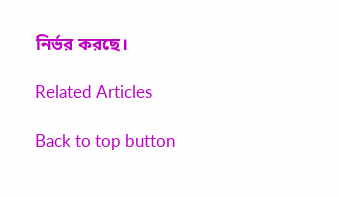নির্ভর করছে।

Related Articles

Back to top button